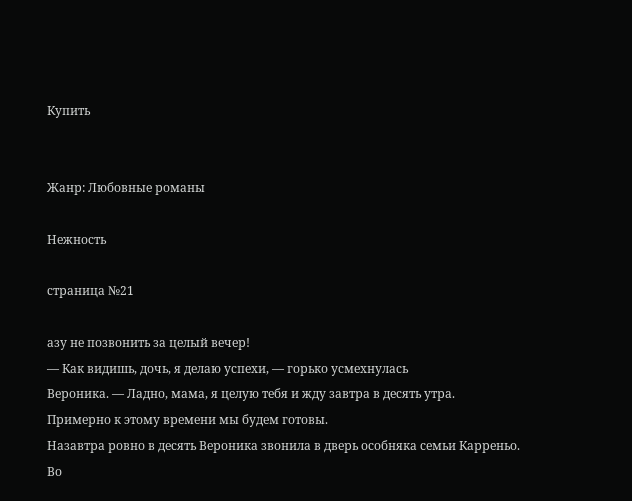Купить


Жанр: Любовные романы

Нежность

страница №21

азу не позвонить за целый вечер!
— Как видишь, дочь, я делаю успехи, — горько усмехнулась
Вероника. — Ладно, мама, я целую тебя и жду завтра в десять утра.
Примерно к этому времени мы будем готовы.
Назавтра ровно в десять Вероника звонила в дверь особняка семьи Карреньо. Во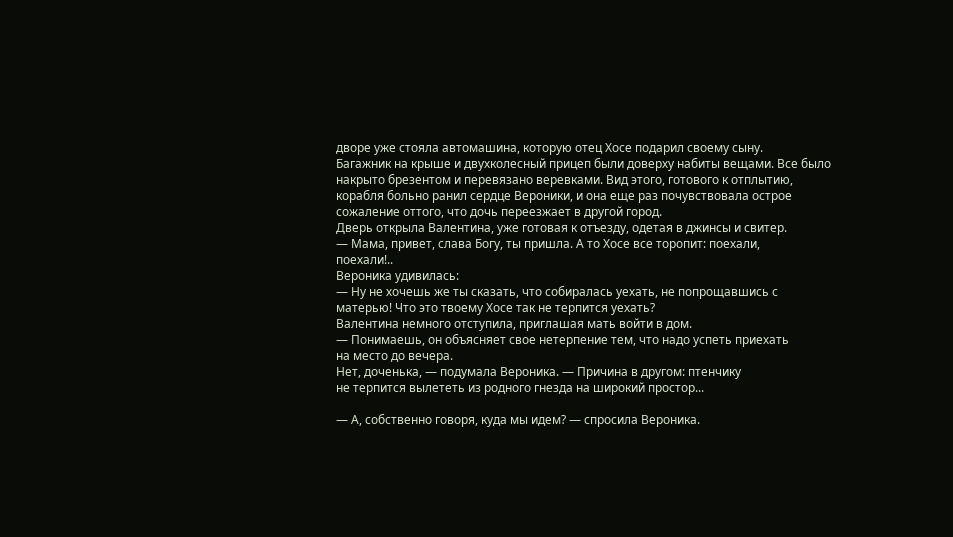дворе уже стояла автомашина, которую отец Хосе подарил своему сыну.
Багажник на крыше и двухколесный прицеп были доверху набиты вещами. Все было
накрыто брезентом и перевязано веревками. Вид этого, готового к отплытию,
корабля больно ранил сердце Вероники, и она еще раз почувствовала острое
сожаление оттого, что дочь переезжает в другой город.
Дверь открыла Валентина, уже готовая к отъезду, одетая в джинсы и свитер.
— Мама, привет, слава Богу, ты пришла. А то Хосе все торопит: поехали,
поехали!..
Вероника удивилась:
— Ну не хочешь же ты сказать, что собиралась уехать, не попрощавшись с
матерью! Что это твоему Хосе так не терпится уехать?
Валентина немного отступила, приглашая мать войти в дом.
— Понимаешь, он объясняет свое нетерпение тем, что надо успеть приехать
на место до вечера.
Нет, доченька, — подумала Вероника. — Причина в другом: птенчику
не терпится вылететь из родного гнезда на широкий простор...

— А, собственно говоря, куда мы идем? — спросила Вероника.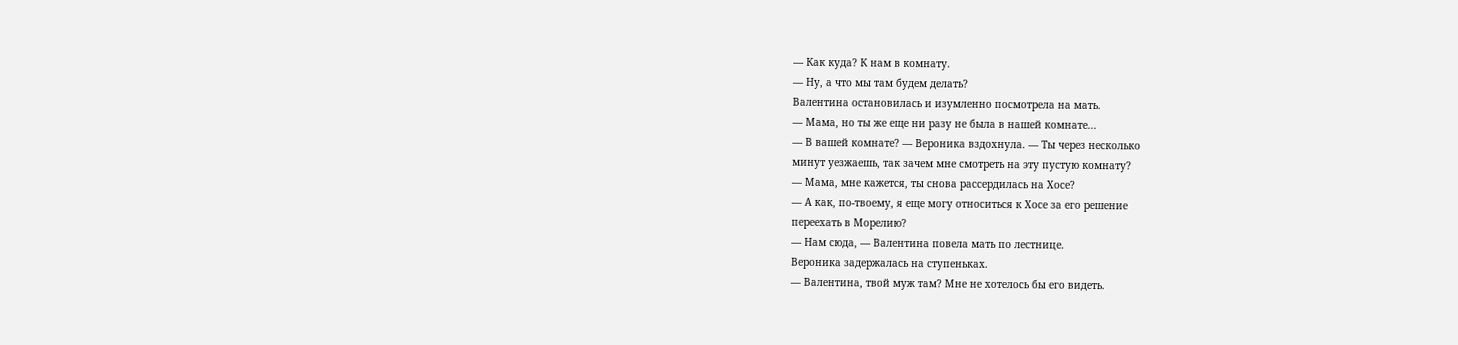— Как куда? К нам в комнату.
— Ну, а что мы там будем делать?
Валентина остановилась и изумленно посмотрела на мать.
— Мама, но ты же еще ни разу не была в нашей комнате...
— В вашей комнате? — Вероника вздохнула. — Ты через несколько
минут уезжаешь, так зачем мне смотреть на эту пустую комнату?
— Мама, мне кажется, ты снова рассердилась на Хосе?
— А как, по-твоему, я еще могу относиться к Хосе за его решение
переехать в Морелию?
— Нам сюда, — Валентина повела мать по лестнице.
Вероника задержалась на ступеньках.
— Валентина, твой муж там? Мне не хотелось бы его видеть.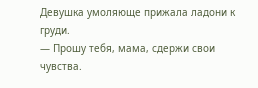Девушка умоляюще прижала ладони к груди.
— Прошу тебя, мама, сдержи свои чувства.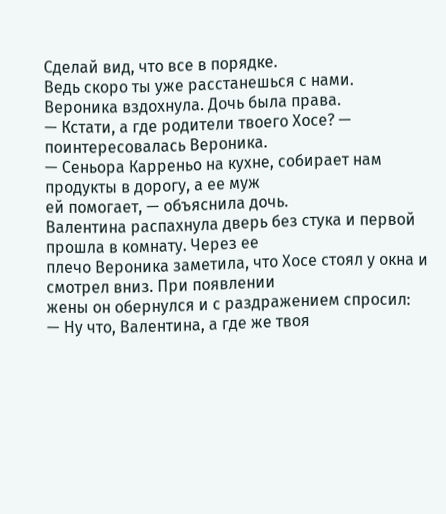Сделай вид, что все в порядке.
Ведь скоро ты уже расстанешься с нами.
Вероника вздохнула. Дочь была права.
— Кстати, а где родители твоего Хосе? — поинтересовалась Вероника.
— Сеньора Карреньо на кухне, собирает нам продукты в дорогу, а ее муж
ей помогает, — объяснила дочь.
Валентина распахнула дверь без стука и первой прошла в комнату. Через ее
плечо Вероника заметила, что Хосе стоял у окна и смотрел вниз. При появлении
жены он обернулся и с раздражением спросил:
— Ну что, Валентина, а где же твоя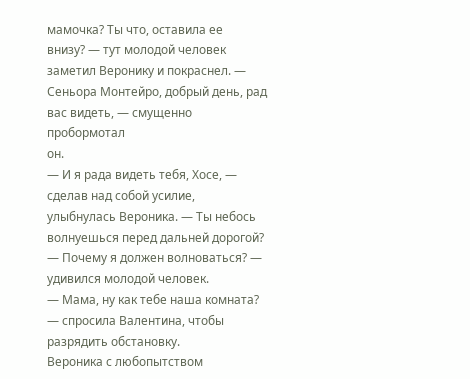мамочка? Ты что, оставила ее
внизу? — тут молодой человек заметил Веронику и покраснел. —
Сеньора Монтейро, добрый день, рад вас видеть, — смущенно пробормотал
он.
— И я рада видеть тебя, Хосе, — сделав над собой усилие,
улыбнулась Вероника. — Ты небось волнуешься перед дальней дорогой?
— Почему я должен волноваться? — удивился молодой человек.
— Мама, ну как тебе наша комната? — спросила Валентина, чтобы
разрядить обстановку.
Вероника с любопытством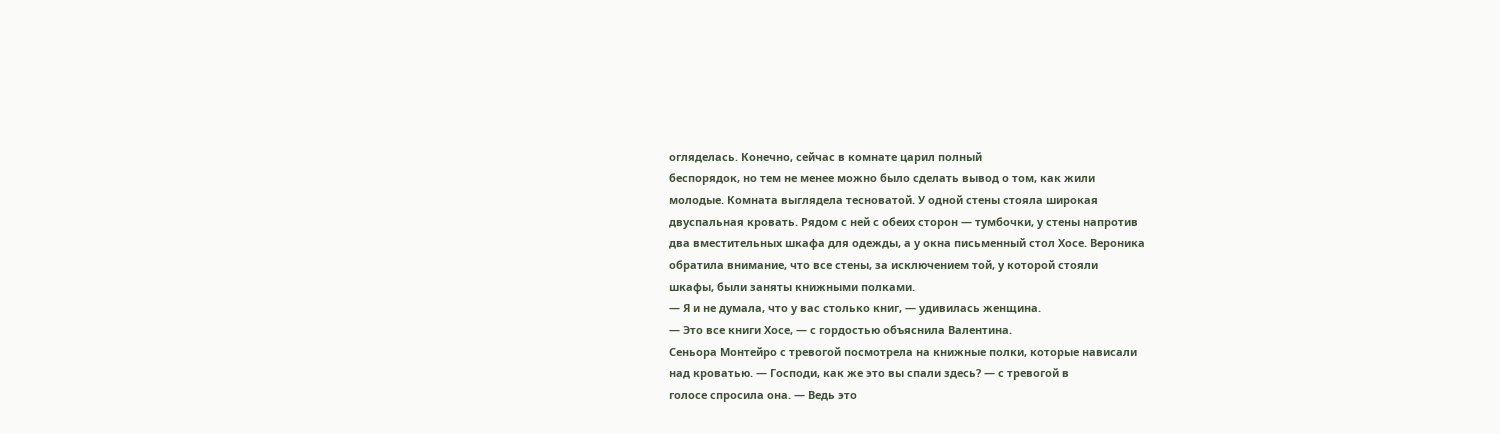огляделась. Конечно, сейчас в комнате царил полный
беспорядок, но тем не менее можно было сделать вывод о том, как жили
молодые. Комната выглядела тесноватой. У одной стены стояла широкая
двуспальная кровать. Рядом с ней с обеих сторон — тумбочки, у стены напротив
два вместительных шкафа для одежды, а у окна письменный стол Хосе. Вероника
обратила внимание, что все стены, за исключением той, у которой стояли
шкафы, были заняты книжными полками.
— Я и не думала, что у вас столько книг, — удивилась женщина.
— Это все книги Хосе, — с гордостью объяснила Валентина.
Сеньора Монтейро с тревогой посмотрела на книжные полки, которые нависали
над кроватью. — Господи, как же это вы спали здесь? — с тревогой в
голосе спросила она. — Ведь это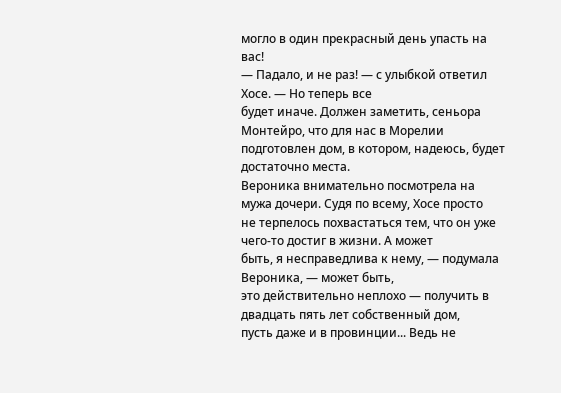могло в один прекрасный день упасть на
вас!
— Падало, и не раз! — с улыбкой ответил Хосе. — Но теперь все
будет иначе. Должен заметить, сеньора Монтейро, что для нас в Морелии
подготовлен дом, в котором, надеюсь, будет достаточно места.
Вероника внимательно посмотрела на мужа дочери. Судя по всему, Хосе просто
не терпелось похвастаться тем, что он уже чего-то достиг в жизни. А может
быть, я несправедлива к нему, — подумала Вероника, — может быть,
это действительно неплохо — получить в двадцать пять лет собственный дом,
пусть даже и в провинции... Ведь не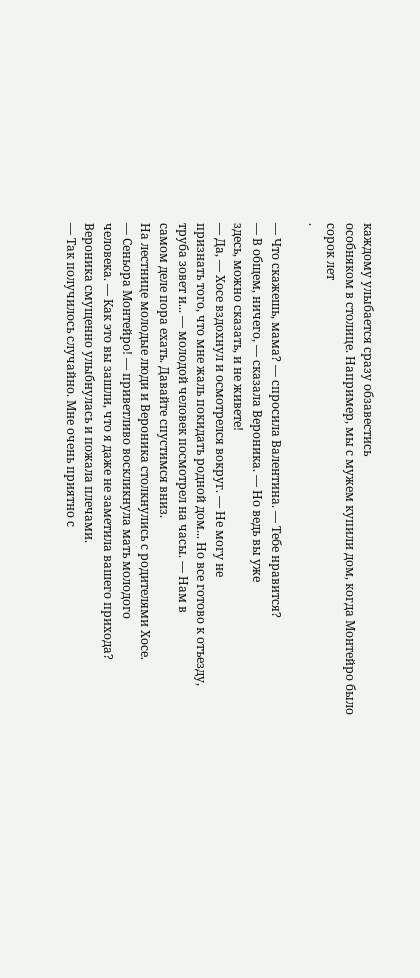каждому улыбается сразу обзавестись
особняком в столице. Например, мы с мужем купили дом, когда Монтейро было
сорок лет
.

— Что скажешь, мама? — спросила Валентина. — Тебе нравится?
— В общем, ничего, — сказала Вероника. — Но ведь вы уже
здесь, можно сказать, и не живете!
— Да, — Хосе вздохнул и осмотрелся вокруг. — Не могу не
признать того, что мне жаль покидать родной дом... Но все готово к отъезду,
труба зовет и... — молодой человек посмотрел на часы. — Нам в
самом деле пора ехать. Давайте спустимся вниз.
На лестнице молодые люди и Вероника столкнулись с родителями Хосе.
— Сеньора Монтейро! — приветливо воскликнула мать молодого
человека. — Как это вы зашли, что я даже не заметила вашего прихода?
Вероника смущенно улыбнулась и пожала плечами.
— Так получилось случайно. Мне очень приятно с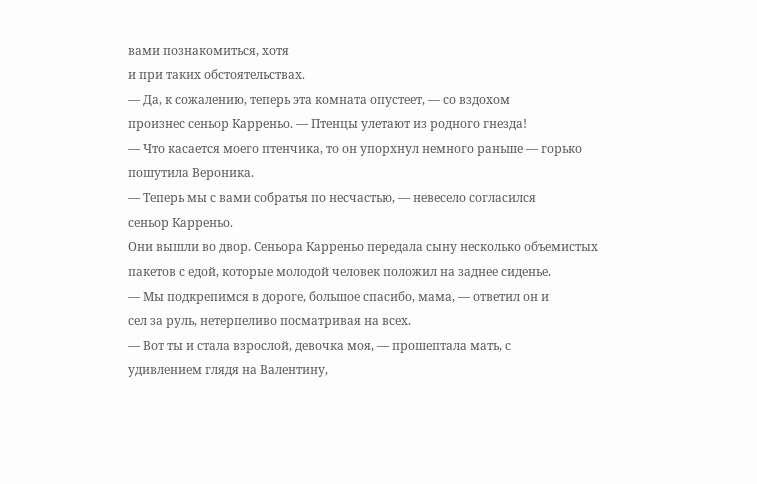вами познакомиться, хотя
и при таких обстоятельствах.
— Да, к сожалению, теперь эта комната опустеет, — со вздохом
произнес сеньор Карреньо. — Птенцы улетают из родного гнезда!
— Что касается моего птенчика, то он упорхнул немного раньше — горько
пошутила Вероника.
— Теперь мы с вами собратья по несчастью, — невесело согласился
сеньор Карреньо.
Они вышли во двор. Сеньора Карреньо передала сыну несколько объемистых
пакетов с едой, которые молодой человек положил на заднее сиденье.
— Мы подкрепимся в дороге, большое спасибо, мама, — ответил он и
сел за руль, нетерпеливо посматривая на всех.
— Вот ты и стала взрослой, девочка моя, — прошептала мать, с
удивлением глядя на Валентину,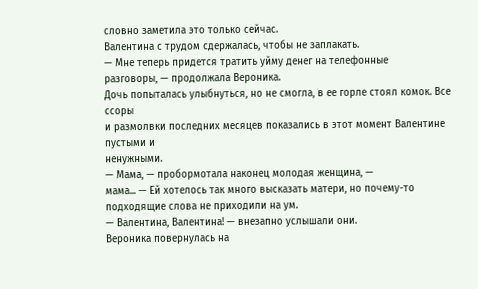словно заметила это только сейчас.
Валентина с трудом сдержалась, чтобы не заплакать.
— Мне теперь придется тратить уйму денег на телефонные
разговоры, — продолжала Вероника.
Дочь попыталась улыбнуться, но не смогла, в ее горле стоял комок. Все ссоры
и размолвки последних месяцев показались в этот момент Валентине пустыми и
ненужными.
— Мама, — пробормотала наконец молодая женщина, —
мама... — Ей хотелось так много высказать матери, но почему-то
подходящие слова не приходили на ум.
— Валентина, Валентина! — внезапно услышали они.
Вероника повернулась на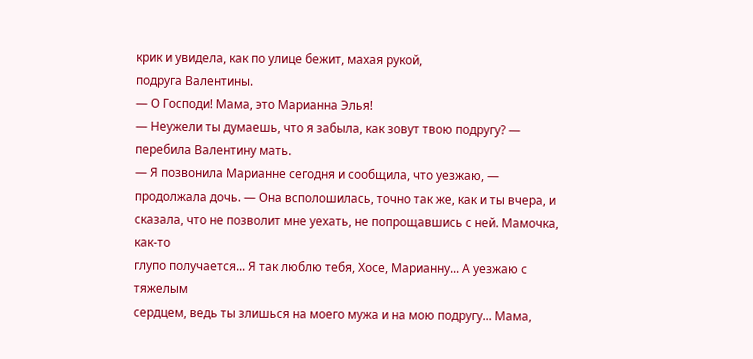крик и увидела, как по улице бежит, махая рукой,
подруга Валентины.
— О Господи! Мама, это Марианна Элья!
— Неужели ты думаешь, что я забыла, как зовут твою подругу? —
перебила Валентину мать.
— Я позвонила Марианне сегодня и сообщила, что уезжаю, —
продолжала дочь. — Она всполошилась, точно так же, как и ты вчера, и
сказала, что не позволит мне уехать, не попрощавшись с ней. Мамочка, как-то
глупо получается... Я так люблю тебя, Хосе, Марианну... А уезжаю с тяжелым
сердцем, ведь ты злишься на моего мужа и на мою подругу... Мама,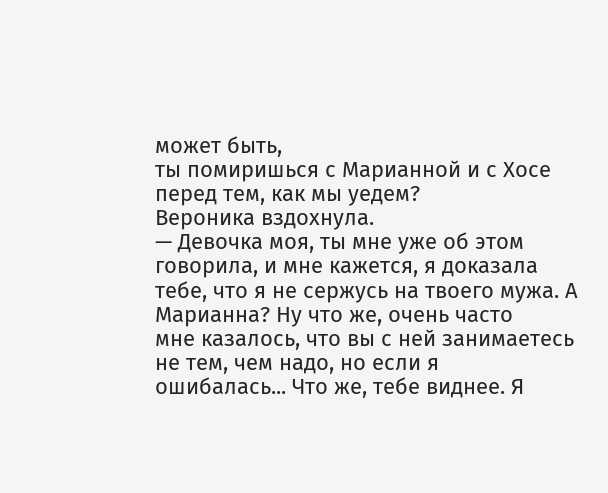может быть,
ты помиришься с Марианной и с Хосе перед тем, как мы уедем?
Вероника вздохнула.
— Девочка моя, ты мне уже об этом говорила, и мне кажется, я доказала
тебе, что я не сержусь на твоего мужа. А Марианна? Ну что же, очень часто
мне казалось, что вы с ней занимаетесь не тем, чем надо, но если я
ошибалась... Что же, тебе виднее. Я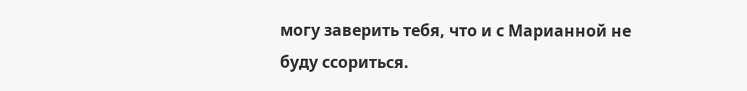могу заверить тебя, что и с Марианной не
буду ссориться.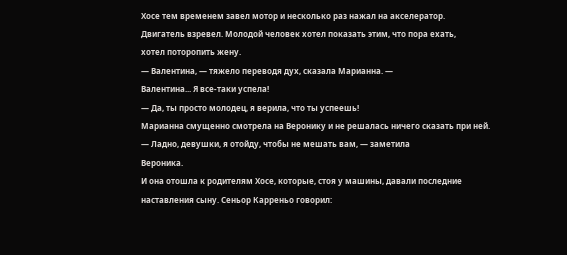Хосе тем временем завел мотор и несколько раз нажал на акселератор.
Двигатель взревел. Молодой человек хотел показать этим, что пора ехать,
хотел поторопить жену.
— Валентина, — тяжело переводя дух, сказала Марианна. —
Валентина... Я все-таки успела!
— Да, ты просто молодец, я верила, что ты успеешь!
Марианна смущенно смотрела на Веронику и не решалась ничего сказать при ней.
— Ладно, девушки, я отойду, чтобы не мешать вам, — заметила
Вероника.
И она отошла к родителям Хосе, которые, стоя у машины, давали последние
наставления сыну. Сеньор Карреньо говорил: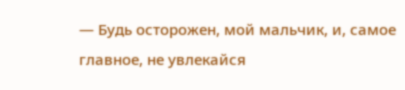— Будь осторожен, мой мальчик, и, самое главное, не увлекайся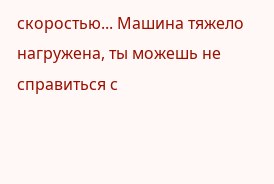скоростью... Машина тяжело нагружена, ты можешь не справиться с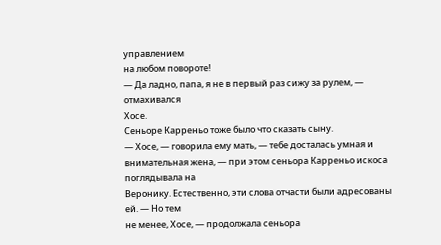управлением
на любом повороте!
— Да ладно, папа, я не в первый раз сижу за рулем, — отмахивался
Хосе.
Сеньоре Карреньо тоже было что сказать сыну.
— Хосе, — говорила ему мать, — тебе досталась умная и
внимательная жена, — при этом сеньора Карреньо искоса поглядывала на
Веронику. Естественно, эти слова отчасти были адресованы ей. — Но тем
не менее, Хосе, — продолжала сеньора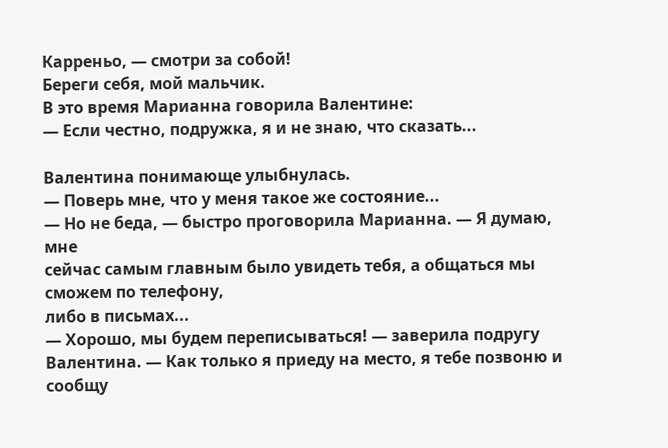Карреньо, — смотри за собой!
Береги себя, мой мальчик.
В это время Марианна говорила Валентине:
— Если честно, подружка, я и не знаю, что сказать...

Валентина понимающе улыбнулась.
— Поверь мне, что у меня такое же состояние...
— Но не беда, — быстро проговорила Марианна. — Я думаю, мне
сейчас самым главным было увидеть тебя, а общаться мы сможем по телефону,
либо в письмах...
— Хорошо, мы будем переписываться! — заверила подругу
Валентина. — Как только я приеду на место, я тебе позвоню и сообщу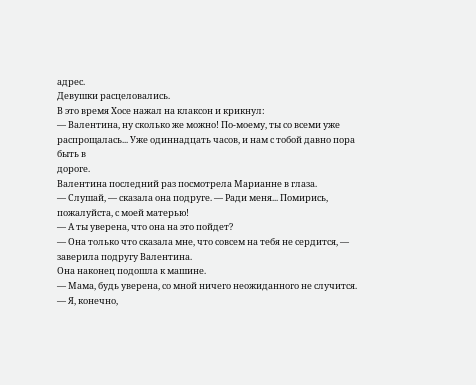адрес.
Девушки расцеловались.
В это время Хосе нажал на клаксон и крикнул:
— Валентина, ну сколько же можно! По-моему, ты со всеми уже
распрощалась... Уже одиннадцать часов, и нам с тобой давно пора быть в
дороге.
Валентина последний раз посмотрела Марианне в глаза.
— Слушай, — сказала она подруге. — Ради меня... Помирись, пожалуйста, с моей матерью!
— А ты уверена, что она на это пойдет?
— Она только что сказала мне, что совсем на тебя не сердится, —
заверила подругу Валентина.
Она наконец подошла к машине.
— Мама, будь уверена, со мной ничего неожиданного не случится.
— Я, конечно,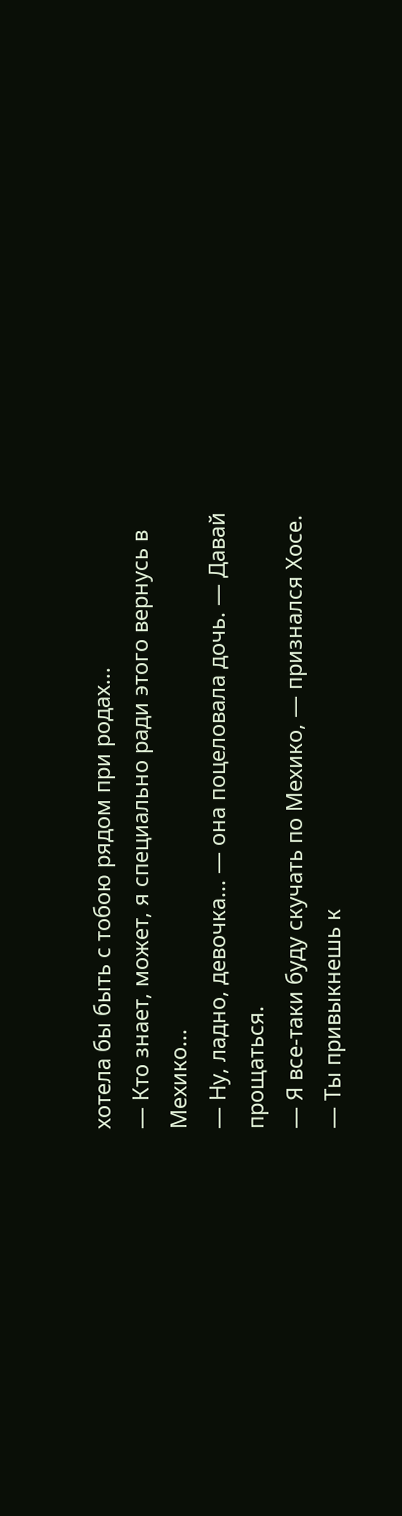хотела бы быть с тобою рядом при родах...
— Кто знает, может, я специально ради этого вернусь в Мехико...
— Ну, ладно, девочка... — она поцеловала дочь. — Давай
прощаться.
— Я все-таки буду скучать по Мехико, — признался Хосе.
— Ты привыкнешь к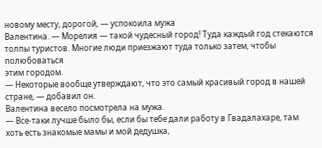новому месту, дорогой, — успокоила мужа
Валентина. — Морелия — такой чудесный город! Туда каждый год стекаются
толпы туристов. Многие люди приезжают туда только затем, чтобы полюбоваться
этим городом.
— Некоторые вообще утверждают, что это самый красивый город в нашей стране, — добавил он.
Валентина весело посмотрела на мужа.
— Все-таки лучше было бы, если бы тебе дали работу в Гвадалахаре, там
хоть есть знакомые мамы и мой дедушка,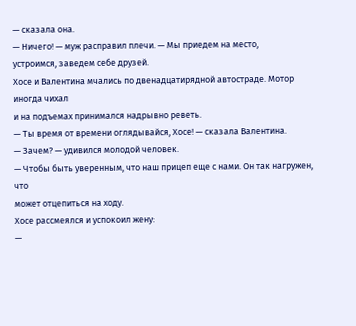— сказала она.
— Ничего! — муж расправил плечи. — Мы приедем на место,
устроимся, заведем себе друзей.
Хосе и Валентина мчались по двенадцатирядной автостраде. Мотор иногда чихал
и на подъемах принимался надрывно реветь.
— Ты время от времени оглядывайся, Хосе! — сказала Валентина.
— Зачем? — удивился молодой человек.
— Чтобы быть уверенным, что наш прицеп еще с нами. Он так нагружен, что
может отцепиться на ходу.
Хосе рассмеялся и успокоил жену:
—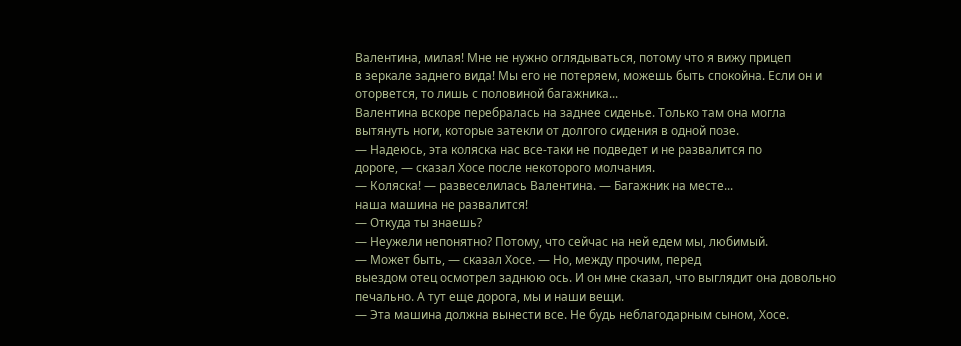Валентина, милая! Мне не нужно оглядываться, потому что я вижу прицеп
в зеркале заднего вида! Мы его не потеряем, можешь быть спокойна. Если он и
оторвется, то лишь с половиной багажника...
Валентина вскоре перебралась на заднее сиденье. Только там она могла
вытянуть ноги, которые затекли от долгого сидения в одной позе.
— Надеюсь, эта коляска нас все-таки не подведет и не развалится по
дороге, — сказал Хосе после некоторого молчания.
— Коляска! — развеселилась Валентина. — Багажник на месте...
наша машина не развалится!
— Откуда ты знаешь?
— Неужели непонятно? Потому, что сейчас на ней едем мы, любимый.
— Может быть, — сказал Хосе. — Но, между прочим, перед
выездом отец осмотрел заднюю ось. И он мне сказал, что выглядит она довольно
печально. А тут еще дорога, мы и наши вещи.
— Эта машина должна вынести все. Не будь неблагодарным сыном, Хосе.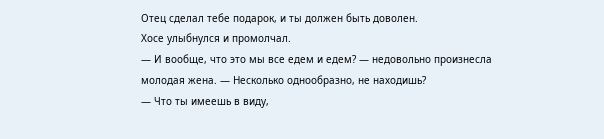Отец сделал тебе подарок, и ты должен быть доволен.
Хосе улыбнулся и промолчал.
— И вообще, что это мы все едем и едем? — недовольно произнесла
молодая жена. — Несколько однообразно, не находишь?
— Что ты имеешь в виду,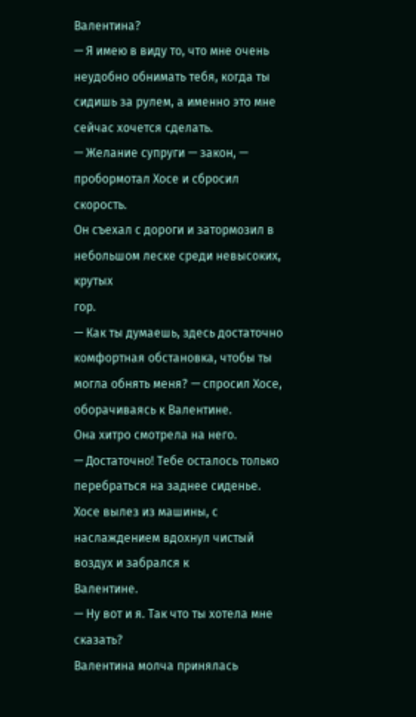Валентина?
— Я имею в виду то, что мне очень неудобно обнимать тебя, когда ты
сидишь за рулем, а именно это мне сейчас хочется сделать.
— Желание супруги — закон, — пробормотал Хосе и сбросил скорость.
Он съехал с дороги и затормозил в небольшом леске среди невысоких, крутых
гор.
— Как ты думаешь, здесь достаточно комфортная обстановка, чтобы ты
могла обнять меня? — спросил Хосе, оборачиваясь к Валентине.
Она хитро смотрела на него.
— Достаточно! Тебе осталось только перебраться на заднее сиденье.
Хосе вылез из машины, с наслаждением вдохнул чистый воздух и забрался к
Валентине.
— Ну вот и я. Так что ты хотела мне сказать?
Валентина молча принялась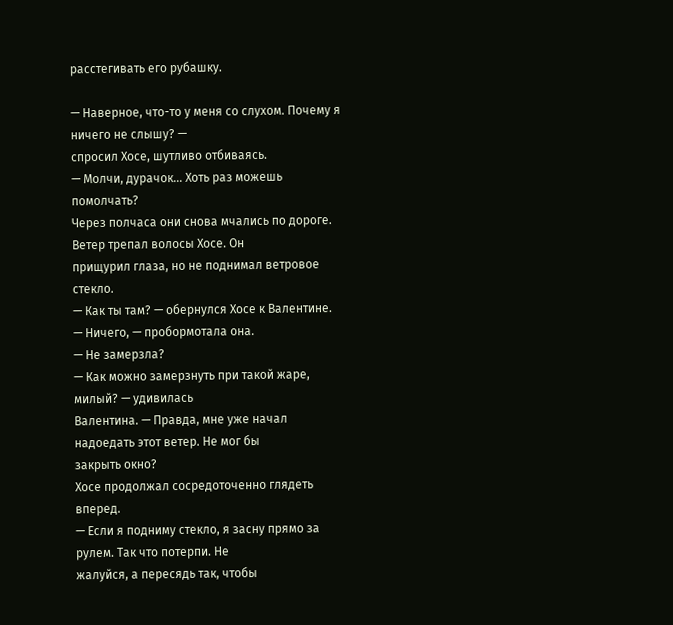расстегивать его рубашку.

— Наверное, что-то у меня со слухом. Почему я ничего не слышу? —
спросил Хосе, шутливо отбиваясь.
— Молчи, дурачок... Хоть раз можешь помолчать?
Через полчаса они снова мчались по дороге. Ветер трепал волосы Хосе. Он
прищурил глаза, но не поднимал ветровое стекло.
— Как ты там? — обернулся Хосе к Валентине.
— Ничего, — пробормотала она.
— Не замерзла?
— Как можно замерзнуть при такой жаре, милый? — удивилась
Валентина. — Правда, мне уже начал надоедать этот ветер. Не мог бы
закрыть окно?
Хосе продолжал сосредоточенно глядеть вперед.
— Если я подниму стекло, я засну прямо за рулем. Так что потерпи. Не
жалуйся, а пересядь так, чтобы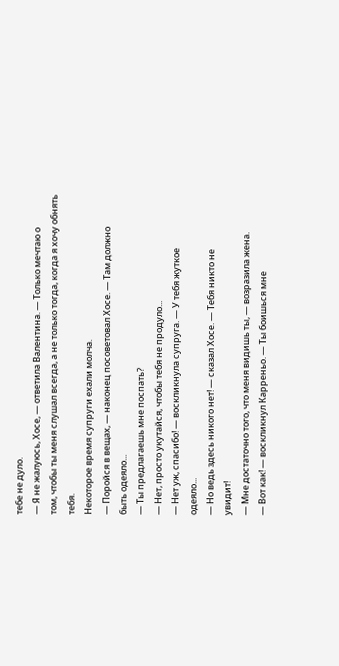тебе не дуло.
— Я не жалуюсь, Хосе, — ответила Валентина. — Только мечтаю о
том, чтобы ты меня слушал всегда, а не только тогда, когда я хочу обнять
тебя.
Некоторое время супруги ехали молча.
— Поройся в вещах, — наконец посоветовал Хосе. — Там должно
быть одеяло...
— Ты предлагаешь мне поспать?
— Нет, просто укутайся, чтобы тебя не продуло...
— Нет уж, спасибо! — воскликнула супруга. — У тебя жуткое
одеяло...
— Но ведь здесь никого нет! — сказал Хосе. — Тебя никто не
увидит!
— Мне достаточно того, что меня видишь ты, — возразила жена.
— Вот как! — воскликнул Карреньо. — Ты боишься мне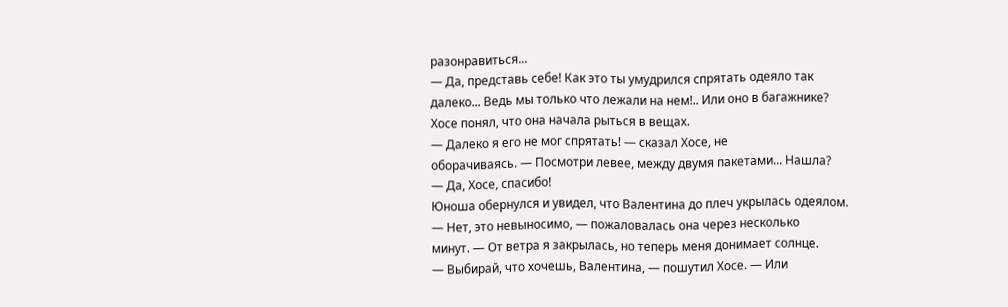разонравиться...
— Да, представь себе! Как это ты умудрился спрятать одеяло так
далеко... Ведь мы только что лежали на нем!.. Или оно в багажнике?
Хосе понял, что она начала рыться в вещах.
— Далеко я его не мог спрятать! — сказал Хосе, не
оборачиваясь. — Посмотри левее, между двумя пакетами... Нашла?
— Да, Хосе, спасибо!
Юноша обернулся и увидел, что Валентина до плеч укрылась одеялом.
— Нет, это невыносимо, — пожаловалась она через несколько
минут. — От ветра я закрылась, но теперь меня донимает солнце.
— Выбирай, что хочешь, Валентина, — пошутил Хосе. — Или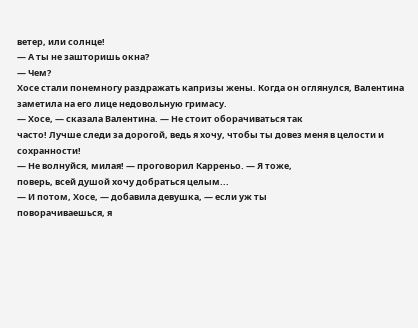ветер, или солнце!
— А ты не зашторишь окна?
— Чем?
Хосе стали понемногу раздражать капризы жены. Когда он оглянулся, Валентина
заметила на его лице недовольную гримасу.
— Хосе, — сказала Валентина. — Не стоит оборачиваться так
часто! Лучше следи за дорогой, ведь я хочу, чтобы ты довез меня в целости и
сохранности!
— Не волнуйся, милая! — проговорил Карреньо. — Я тоже,
поверь, всей душой хочу добраться целым...
— И потом, Хосе, — добавила девушка, — если уж ты
поворачиваешься, я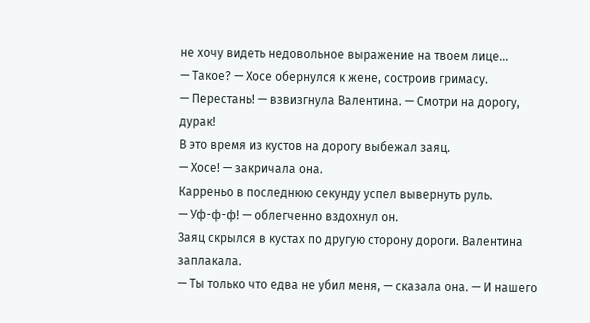не хочу видеть недовольное выражение на твоем лице...
— Такое? — Хосе обернулся к жене, состроив гримасу.
— Перестань! — взвизгнула Валентина. — Смотри на дорогу,
дурак!
В это время из кустов на дорогу выбежал заяц.
— Хосе! — закричала она.
Карреньо в последнюю секунду успел вывернуть руль.
— Уф-ф-ф! — облегченно вздохнул он.
Заяц скрылся в кустах по другую сторону дороги. Валентина заплакала.
— Ты только что едва не убил меня, — сказала она. — И нашего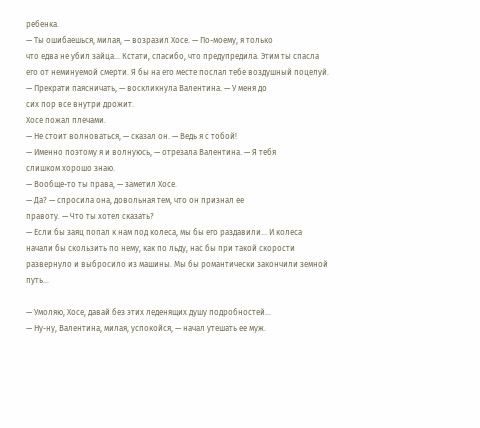ребенка.
— Ты ошибаешься, милая, — возразил Хосе. — По-моему, я только
что едва не убил зайца... Кстати, спасибо, что предупредила. Этим ты спасла
его от неминуемой смерти. Я бы на его месте послал тебе воздушный поцелуй.
— Прекрати паясничать, — воскликнула Валентина. — У меня до
сих пор все внутри дрожит.
Хосе пожал плечами.
— Не стоит волноваться, — сказал он. — Ведь я с тобой!
— Именно поэтому я и волнуюсь, — отрезала Валентина. — Я тебя
слишком хорошо знаю.
— Вообще-то ты права, — заметил Хосе.
— Да? — спросила она, довольная тем, что он признал ее
правоту. — Что ты хотел сказать?
— Если бы заяц попал к нам под колеса, мы бы его раздавили... И колеса
начали бы скользить по нему, как по льду, нас бы при такой скорости
развернуло и выбросило из машины. Мы бы романтически закончили земной
путь...

— Умоляю, Хосе, давай без этих леденящих душу подробностей...
— Ну-ну, Валентина, милая, успокойся, — начал утешать ее муж.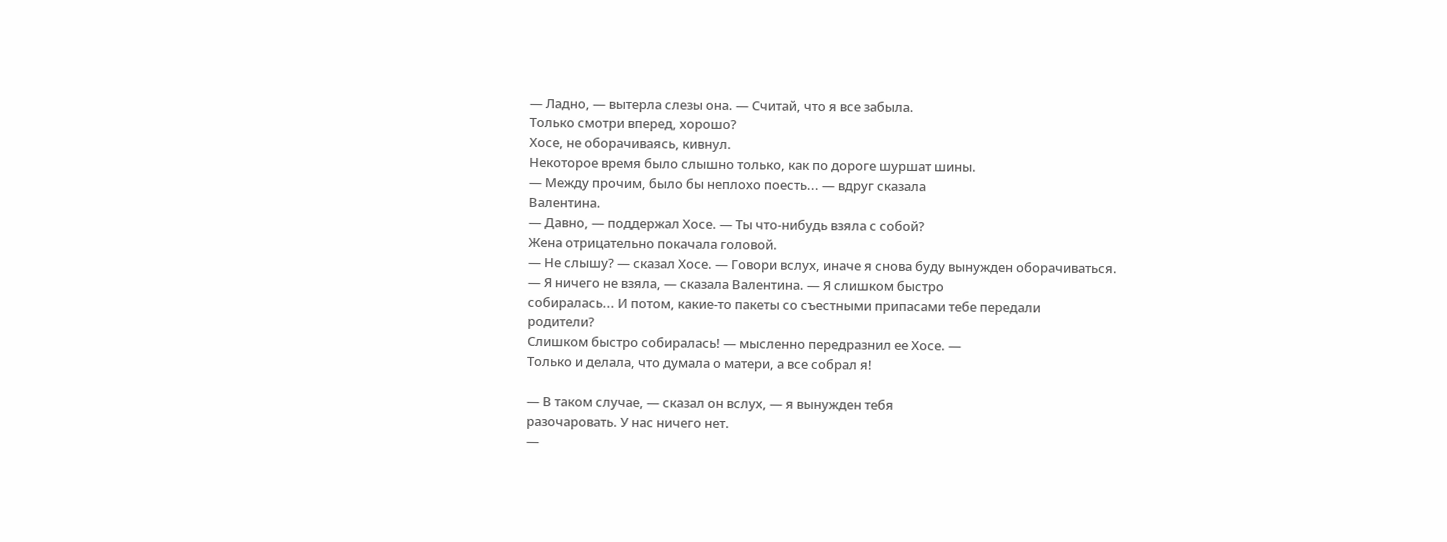— Ладно, — вытерла слезы она. — Считай, что я все забыла.
Только смотри вперед, хорошо?
Хосе, не оборачиваясь, кивнул.
Некоторое время было слышно только, как по дороге шуршат шины.
— Между прочим, было бы неплохо поесть... — вдруг сказала
Валентина.
— Давно, — поддержал Хосе. — Ты что-нибудь взяла с собой?
Жена отрицательно покачала головой.
— Не слышу? — сказал Хосе. — Говори вслух, иначе я снова буду вынужден оборачиваться.
— Я ничего не взяла, — сказала Валентина. — Я слишком быстро
собиралась... И потом, какие-то пакеты со съестными припасами тебе передали
родители?
Слишком быстро собиралась! — мысленно передразнил ее Хосе. —
Только и делала, что думала о матери, а все собрал я!

— В таком случае, — сказал он вслух, — я вынужден тебя
разочаровать. У нас ничего нет.
—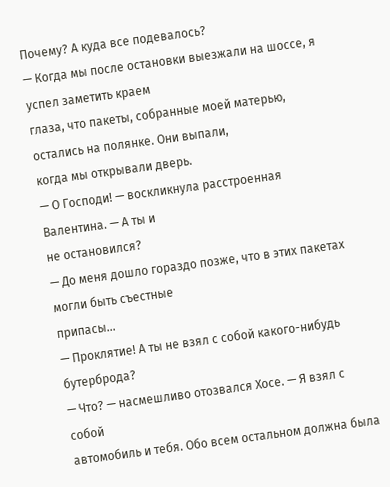Почему? А куда все подевалось?
— Когда мы после остановки выезжали на шоссе, я успел заметить краем
глаза, что пакеты, собранные моей матерью, остались на полянке. Они выпали,
когда мы открывали дверь.
— О Господи! — воскликнула расстроенная Валентина. — А ты и
не остановился?
— До меня дошло гораздо позже, что в этих пакетах могли быть съестные
припасы...
— Проклятие! А ты не взял с собой какого-нибудь бутерброда?
— Что? — насмешливо отозвался Хосе. — Я взял с собой
автомобиль и тебя. Обо всем остальном должна была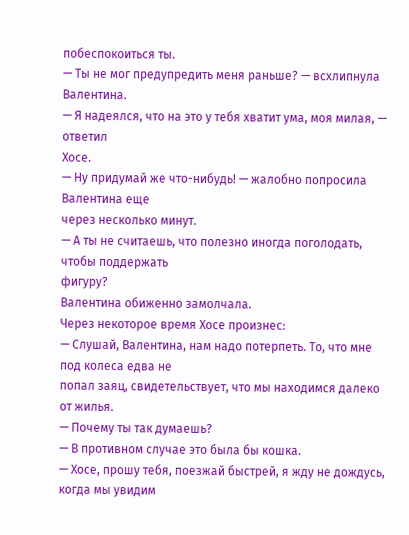побеспокоиться ты.
— Ты не мог предупредить меня раньше? — всхлипнула Валентина.
— Я надеялся, что на это у тебя хватит ума, моя милая, — ответил
Хосе.
— Ну придумай же что-нибудь! — жалобно попросила Валентина еще
через несколько минут.
— А ты не считаешь, что полезно иногда поголодать, чтобы поддержать
фигуру?
Валентина обиженно замолчала.
Через некоторое время Хосе произнес:
— Слушай, Валентина, нам надо потерпеть. То, что мне под колеса едва не
попал заяц, свидетельствует, что мы находимся далеко от жилья.
— Почему ты так думаешь?
— В противном случае это была бы кошка.
— Хосе, прошу тебя, поезжай быстрей, я жду не дождусь, когда мы увидим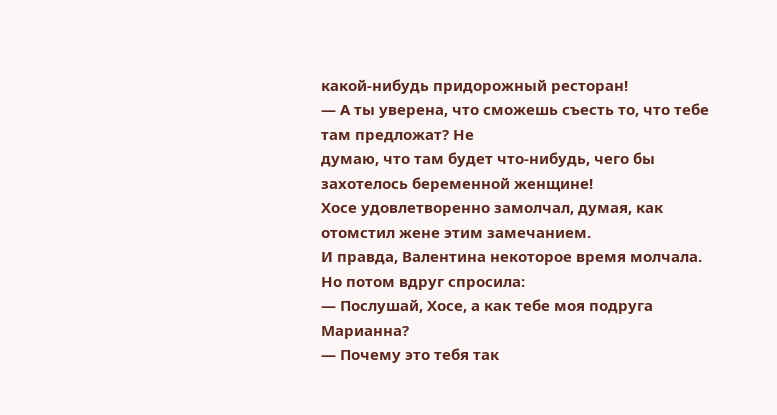какой-нибудь придорожный ресторан!
— А ты уверена, что сможешь съесть то, что тебе там предложат? Не
думаю, что там будет что-нибудь, чего бы захотелось беременной женщине!
Хосе удовлетворенно замолчал, думая, как отомстил жене этим замечанием.
И правда, Валентина некоторое время молчала. Но потом вдруг спросила:
— Послушай, Хосе, а как тебе моя подруга Марианна?
— Почему это тебя так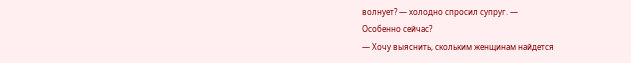волнует? — холодно спросил супруг. —
Особенно сейчас?
— Хочу выяснить, скольким женщинам найдется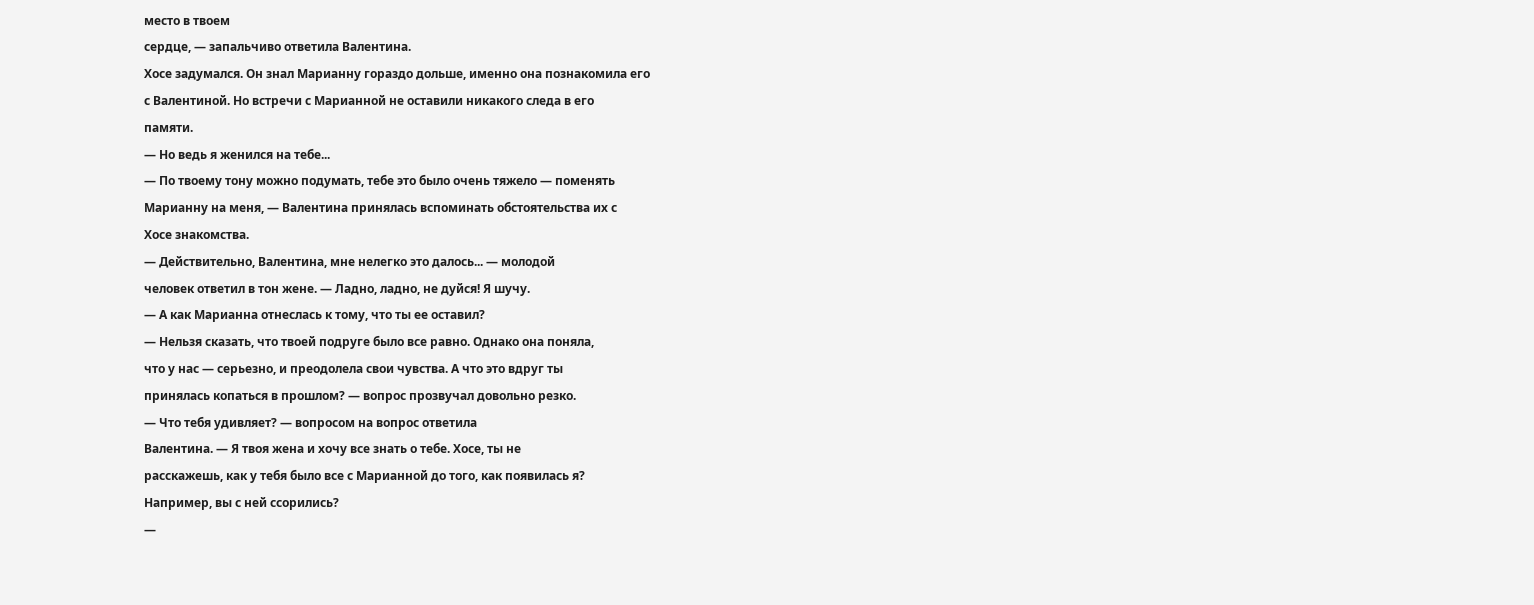место в твоем
сердце, — запальчиво ответила Валентина.
Хосе задумался. Он знал Марианну гораздо дольше, именно она познакомила его
с Валентиной. Но встречи с Марианной не оставили никакого следа в его
памяти.
— Но ведь я женился на тебе...
— По твоему тону можно подумать, тебе это было очень тяжело — поменять
Марианну на меня, — Валентина принялась вспоминать обстоятельства их с
Хосе знакомства.
— Действительно, Валентина, мне нелегко это далось... — молодой
человек ответил в тон жене. — Ладно, ладно, не дуйся! Я шучу.
— А как Марианна отнеслась к тому, что ты ее оставил?
— Нельзя сказать, что твоей подруге было все равно. Однако она поняла,
что у нас — серьезно, и преодолела свои чувства. А что это вдруг ты
принялась копаться в прошлом? — вопрос прозвучал довольно резко.
— Что тебя удивляет? — вопросом на вопрос ответила
Валентина. — Я твоя жена и хочу все знать о тебе. Хосе, ты не
расскажешь, как у тебя было все с Марианной до того, как появилась я?
Например, вы с ней ссорились?
—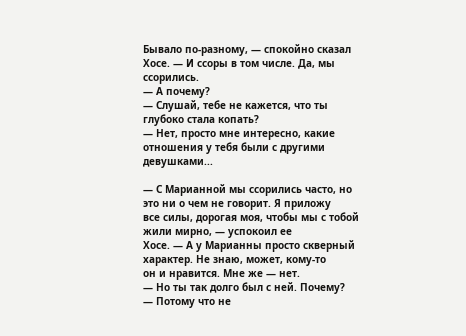Бывало по-разному, — спокойно сказал Хосе. — И ссоры в том числе. Да, мы ссорились.
— А почему?
— Слушай, тебе не кажется, что ты глубоко стала копать?
— Нет, просто мне интересно, какие отношения у тебя были с другими
девушками...

— С Марианной мы ссорились часто, но это ни о чем не говорит. Я приложу
все силы, дорогая моя, чтобы мы с тобой жили мирно, — успокоил ее
Хосе. — А у Марианны просто скверный характер. Не знаю, может, кому-то
он и нравится. Мне же — нет.
— Но ты так долго был с ней. Почему?
— Потому что не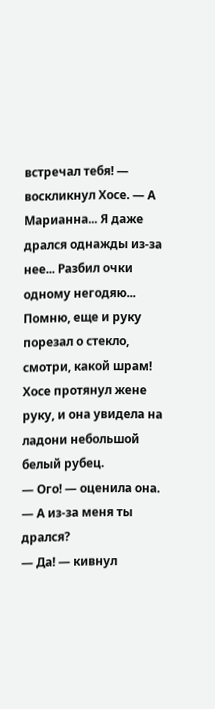встречал тебя! — воскликнул Хосе. — А
Марианна... Я даже дрался однажды из-за нее... Разбил очки одному негодяю...
Помню, еще и руку порезал о стекло, смотри, какой шрам!
Хосе протянул жене руку, и она увидела на ладони небольшой белый рубец.
— Ого! — оценила она. — А из-за меня ты дрался?
— Да! — кивнул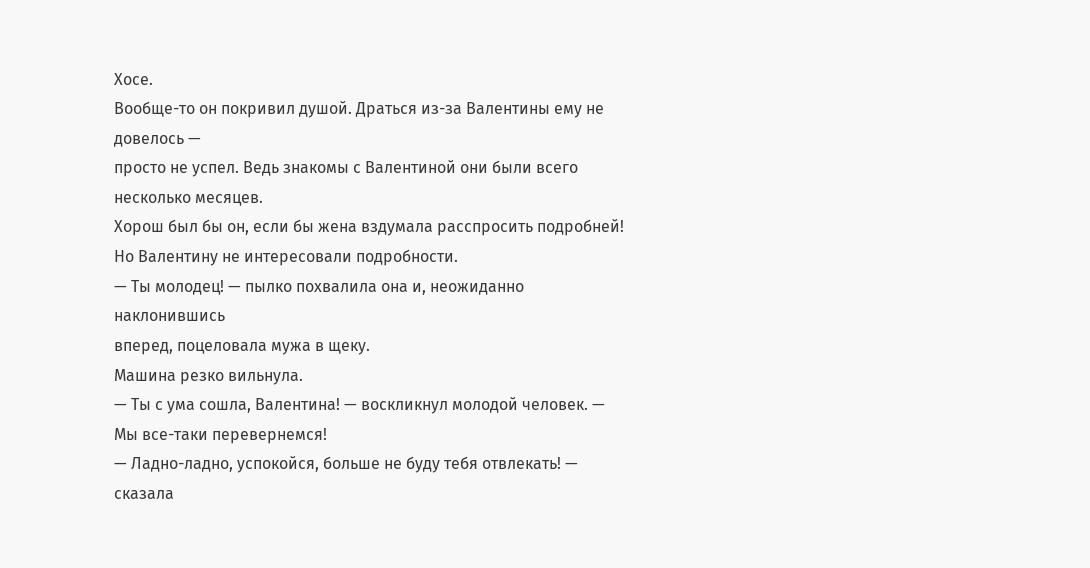Хосе.
Вообще-то он покривил душой. Драться из-за Валентины ему не довелось —
просто не успел. Ведь знакомы с Валентиной они были всего несколько месяцев.
Хорош был бы он, если бы жена вздумала расспросить подробней!
Но Валентину не интересовали подробности.
— Ты молодец! — пылко похвалила она и, неожиданно наклонившись
вперед, поцеловала мужа в щеку.
Машина резко вильнула.
— Ты с ума сошла, Валентина! — воскликнул молодой человек. —
Мы все-таки перевернемся!
— Ладно-ладно, успокойся, больше не буду тебя отвлекать! — сказала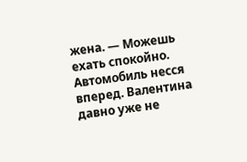жена. — Можешь ехать спокойно.
Автомобиль несся вперед. Валентина давно уже не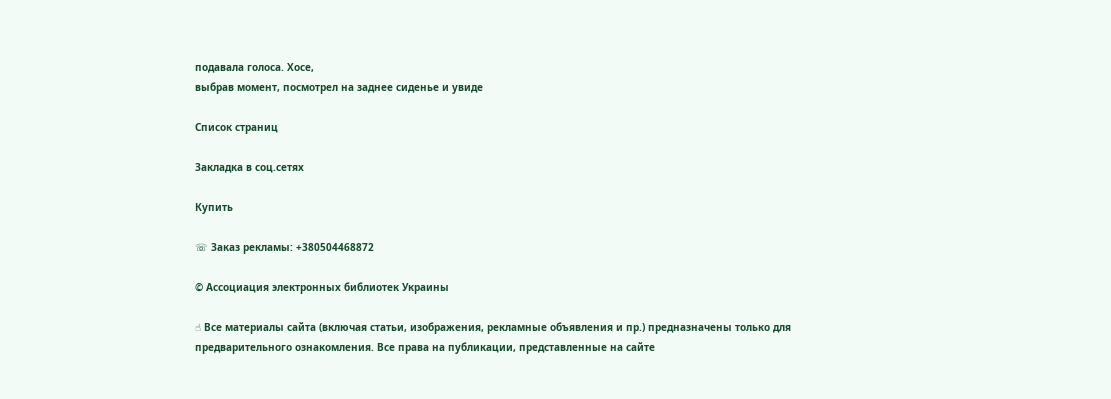подавала голоса. Хосе,
выбрав момент, посмотрел на заднее сиденье и увиде

Список страниц

Закладка в соц.сетях

Купить

☏ Заказ рекламы: +380504468872

© Ассоциация электронных библиотек Украины

☝ Все материалы сайта (включая статьи, изображения, рекламные объявления и пр.) предназначены только для предварительного ознакомления. Все права на публикации, представленные на сайте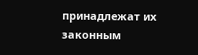принадлежат их законным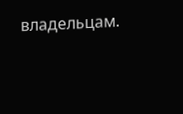владельцам.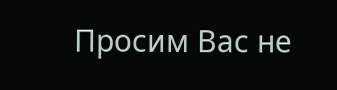Просим Вас не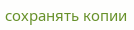сохранять копии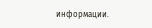информации.